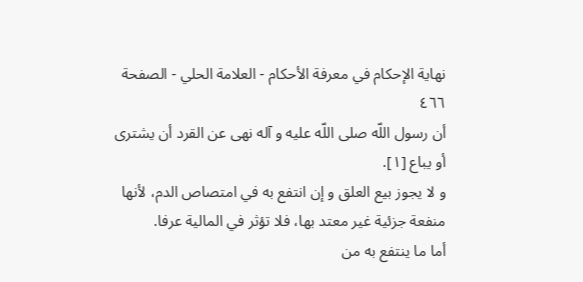نهاية الإحكام في معرفة الأحكام - العلامة الحلي - الصفحة ٤٦٦
أن رسول اللّه صلى اللّه عليه و آله نهى عن القرد أن يشترى أو يباع [١].
و لا يجوز بيع العلق و إن انتفع به في امتصاص الدم، لأنها منفعة جزئية غير معتد بها، فلا تؤثر في المالية عرفا.
أما ما ينتفع به من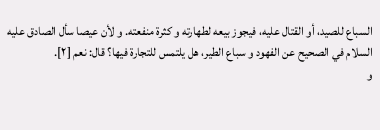السباع للصيد، أو القتال عليه، فيجوز بيعه لطهارته و كثرة منفعته. و لأن عيصا سأل الصادق عليه السلام في الصحيح عن الفهود و سباع الطير، هل يلتمس للتجارة فيها؟ قال: نعم [٢].
و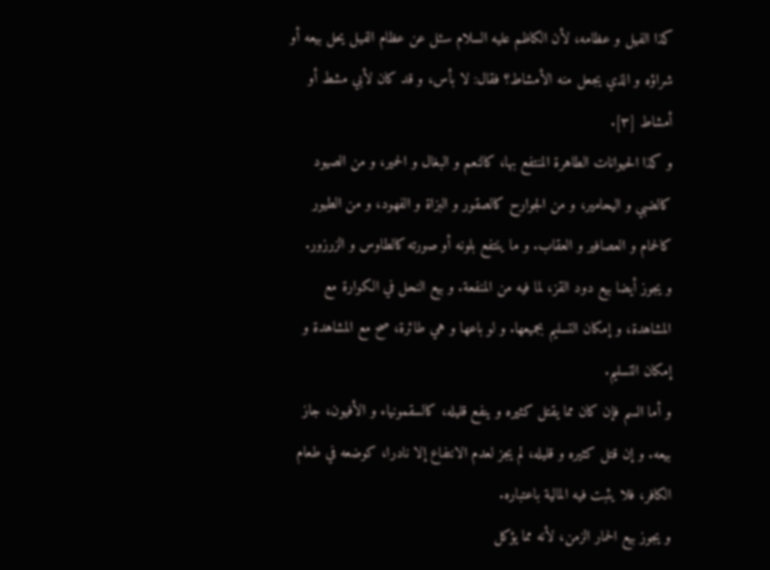كذا الفيل و عظامه، لأن الكاظم عليه السلام سئل عن عظام الفيل يحل بيعه أو شراؤه و الذي يجعل منه الأمشاط؟ فقال: لا بأس، و قد كان لأبي مشط أو أمشاط [٣].
و كذا الحيوانات الطاهرة المنتفع بها، كالنعم و البغال و الحمير، و من الصيود كالضبي و اليحامير، و من الجوارح كالصقور و البزاة و الفهود، و من الطيور كالحمام و العصافير و العقاب. و ما ينتفع بلونه أو صورته كالطاوس و الزرزور.
و يجوز أيضا بيع دود القز، لما فيه من المنفعة. و بيع النحل في الكوارة مع المشاهدة، و إمكان التسليم بجميعها. و لو باعها و هي طائرة، صح مع المشاهدة و إمكان التسليم.
و أما السم فإن كان مما يقتل كثيره و ينفع قليله، كالسقمونياء و الأفيون، جاز بيعه. و إن قتل كثيره و قليله، لم يجز لعدم الانتفاع إلا نادرا، كوضعه في طعام الكافر، فلا يثبت فيه المالية باعتباره.
و يجوز بيع الحمار الزمن، لأنه مما يؤكل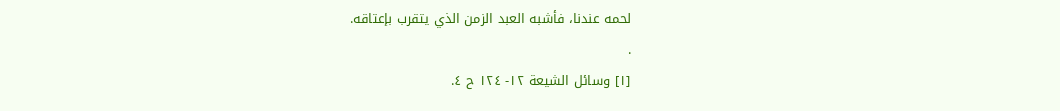لحمه عندنا، فأشبه العبد الزمن الذي يتقرب بإعتاقه.
.
[١] وسائل الشيعة ١٢- ١٢٤ ح ٤.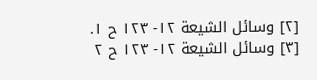[٢] وسائل الشيعة ١٢- ١٢٣ ح ١.
[٣] وسائل الشيعة ١٢- ١٢٣ ح ٢